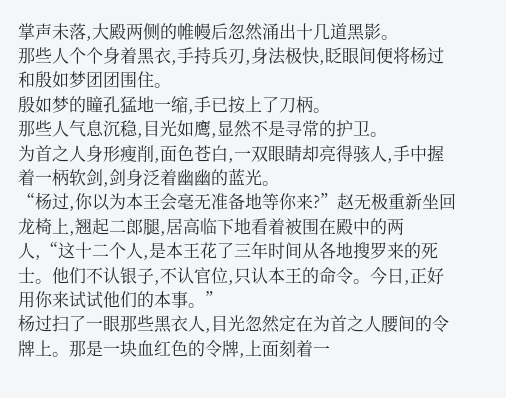掌声未落,大殿两侧的帷幔后忽然涌出十几道黑影。
那些人个个身着黑衣,手持兵刃,身法极快,眨眼间便将杨过和殷如梦团团围住。
殷如梦的瞳孔猛地一缩,手已按上了刀柄。
那些人气息沉稳,目光如鹰,显然不是寻常的护卫。
为首之人身形瘦削,面色苍白,一双眼睛却亮得骇人,手中握着一柄软剑,剑身泛着幽幽的蓝光。
“杨过,你以为本王会毫无准备地等你来?”赵无极重新坐回龙椅上,翘起二郎腿,居高临下地看着被围在殿中的两人,“这十二个人,是本王花了三年时间从各地搜罗来的死士。他们不认银子,不认官位,只认本王的命令。今日,正好用你来试试他们的本事。”
杨过扫了一眼那些黑衣人,目光忽然定在为首之人腰间的令牌上。那是一块血红色的令牌,上面刻着一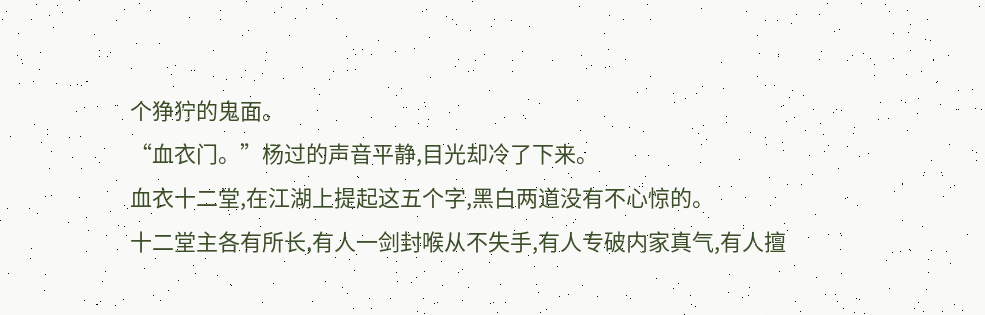个狰狞的鬼面。
“血衣门。”杨过的声音平静,目光却冷了下来。
血衣十二堂,在江湖上提起这五个字,黑白两道没有不心惊的。
十二堂主各有所长,有人一剑封喉从不失手,有人专破内家真气,有人擅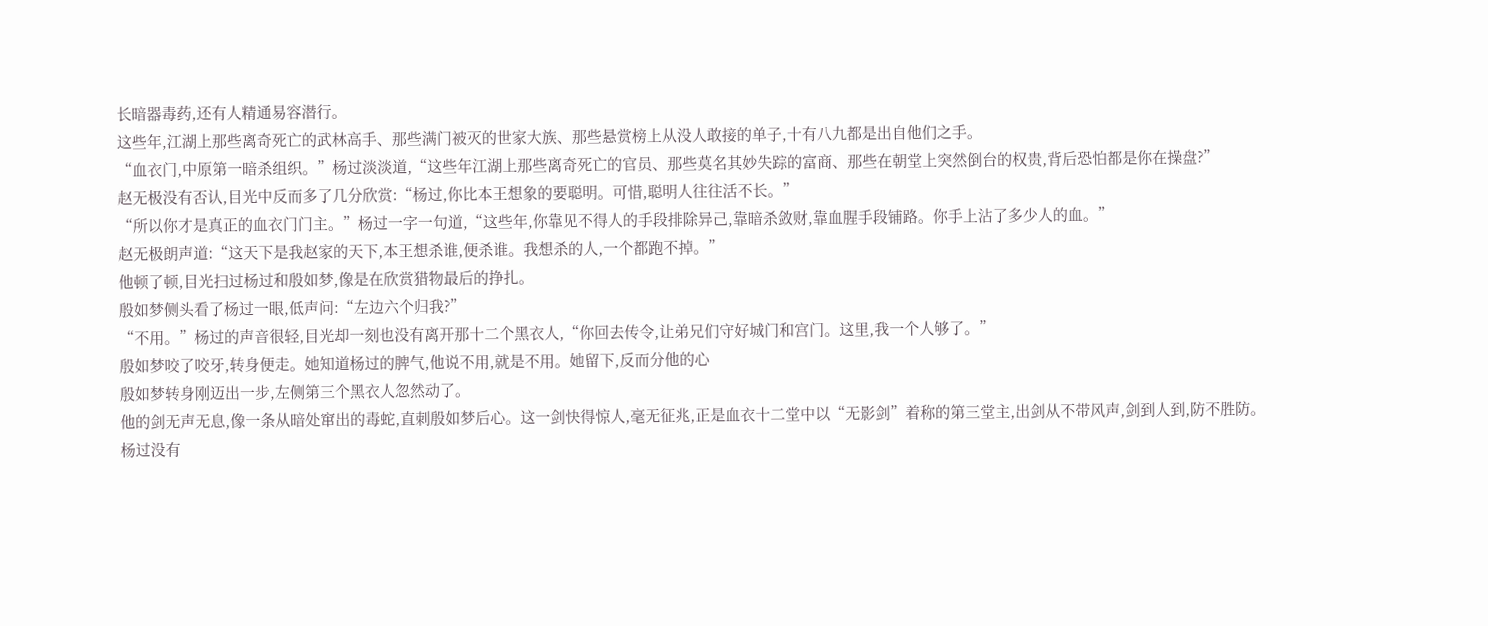长暗器毒药,还有人精通易容潜行。
这些年,江湖上那些离奇死亡的武林高手、那些满门被灭的世家大族、那些悬赏榜上从没人敢接的单子,十有八九都是出自他们之手。
“血衣门,中原第一暗杀组织。”杨过淡淡道,“这些年江湖上那些离奇死亡的官员、那些莫名其妙失踪的富商、那些在朝堂上突然倒台的权贵,背后恐怕都是你在操盘?”
赵无极没有否认,目光中反而多了几分欣赏:“杨过,你比本王想象的要聪明。可惜,聪明人往往活不长。”
“所以你才是真正的血衣门门主。”杨过一字一句道,“这些年,你靠见不得人的手段排除异己,靠暗杀敛财,靠血腥手段铺路。你手上沾了多少人的血。”
赵无极朗声道:“这天下是我赵家的天下,本王想杀谁,便杀谁。我想杀的人,一个都跑不掉。”
他顿了顿,目光扫过杨过和殷如梦,像是在欣赏猎物最后的挣扎。
殷如梦侧头看了杨过一眼,低声问:“左边六个归我?”
“不用。”杨过的声音很轻,目光却一刻也没有离开那十二个黑衣人,“你回去传令,让弟兄们守好城门和宫门。这里,我一个人够了。”
殷如梦咬了咬牙,转身便走。她知道杨过的脾气,他说不用,就是不用。她留下,反而分他的心
殷如梦转身刚迈出一步,左侧第三个黑衣人忽然动了。
他的剑无声无息,像一条从暗处窜出的毒蛇,直刺殷如梦后心。这一剑快得惊人,毫无征兆,正是血衣十二堂中以“无影剑”着称的第三堂主,出剑从不带风声,剑到人到,防不胜防。
杨过没有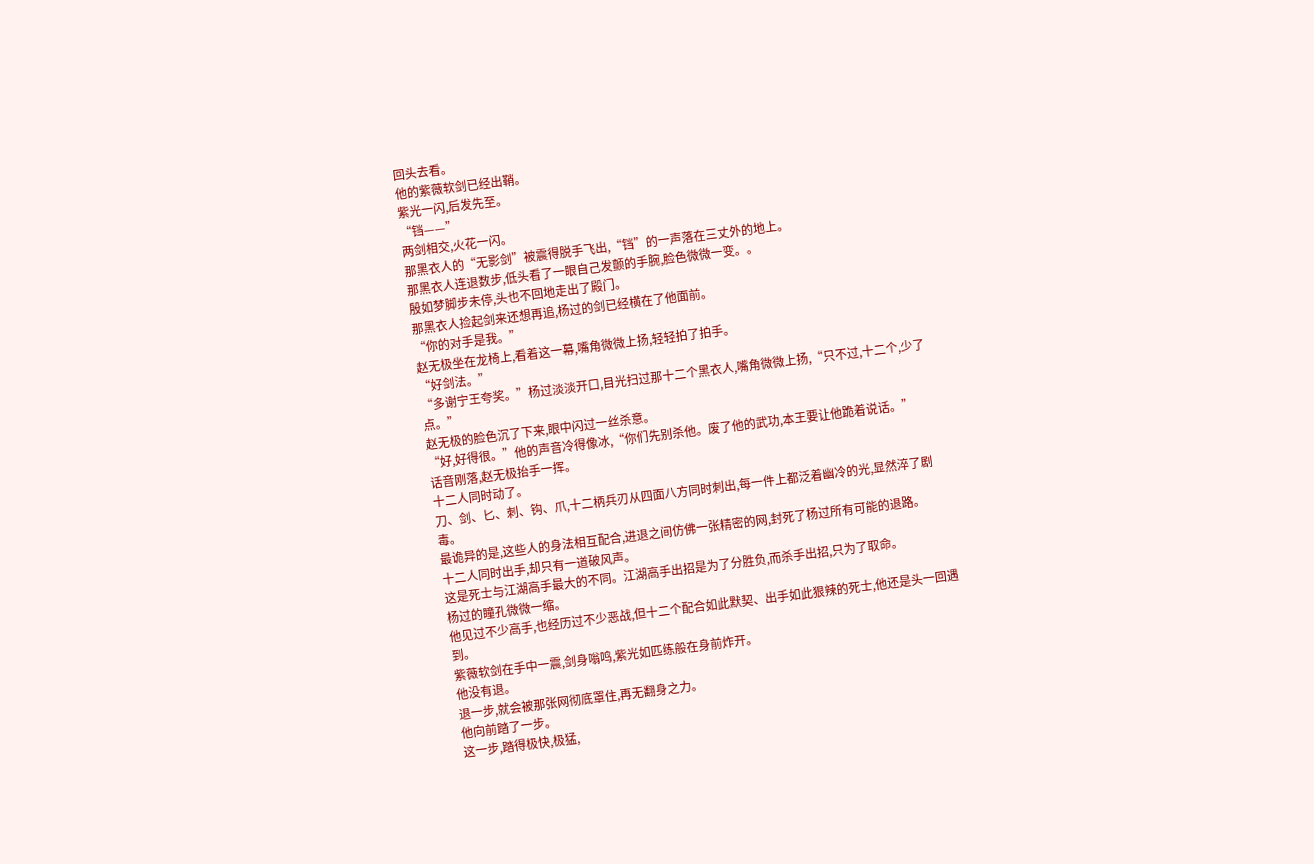回头去看。
他的紫薇软剑已经出鞘。
紫光一闪,后发先至。
“铛——”
两剑相交,火花一闪。
那黑衣人的“无影剑”被震得脱手飞出,“铛”的一声落在三丈外的地上。
那黑衣人连退数步,低头看了一眼自己发颤的手腕,脸色微微一变。。
殷如梦脚步未停,头也不回地走出了殿门。
那黑衣人捡起剑来还想再追,杨过的剑已经横在了他面前。
“你的对手是我。”
赵无极坐在龙椅上,看着这一幕,嘴角微微上扬,轻轻拍了拍手。
“好剑法。”
“多谢宁王夸奖。”杨过淡淡开口,目光扫过那十二个黑衣人,嘴角微微上扬,“只不过,十二个,少了点。”
赵无极的脸色沉了下来,眼中闪过一丝杀意。
“好,好得很。”他的声音冷得像冰,“你们先别杀他。废了他的武功,本王要让他跪着说话。”
话音刚落,赵无极抬手一挥。
十二人同时动了。
刀、剑、匕、刺、钩、爪,十二柄兵刃从四面八方同时刺出,每一件上都泛着幽冷的光,显然淬了剧毒。
最诡异的是,这些人的身法相互配合,进退之间仿佛一张精密的网,封死了杨过所有可能的退路。
十二人同时出手,却只有一道破风声。
这是死士与江湖高手最大的不同。江湖高手出招是为了分胜负,而杀手出招,只为了取命。
杨过的瞳孔微微一缩。
他见过不少高手,也经历过不少恶战,但十二个配合如此默契、出手如此狠辣的死士,他还是头一回遇到。
紫薇软剑在手中一震,剑身嗡鸣,紫光如匹练般在身前炸开。
他没有退。
退一步,就会被那张网彻底罩住,再无翻身之力。
他向前踏了一步。
这一步,踏得极快,极猛,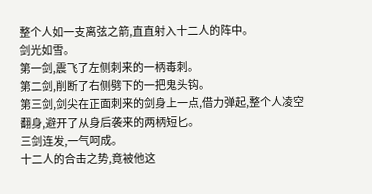整个人如一支离弦之箭,直直射入十二人的阵中。
剑光如雪。
第一剑,震飞了左侧刺来的一柄毒刺。
第二剑,削断了右侧劈下的一把鬼头钩。
第三剑,剑尖在正面刺来的剑身上一点,借力弹起,整个人凌空翻身,避开了从身后袭来的两柄短匕。
三剑连发,一气呵成。
十二人的合击之势,竟被他这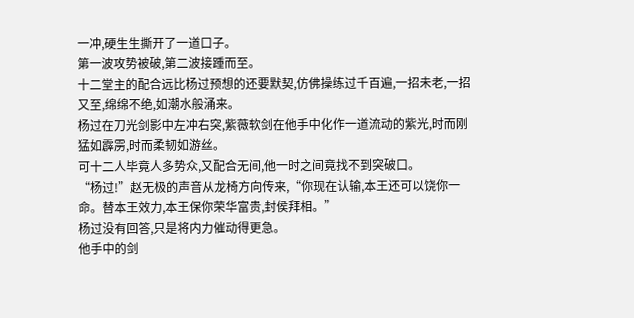一冲,硬生生撕开了一道口子。
第一波攻势被破,第二波接踵而至。
十二堂主的配合远比杨过预想的还要默契,仿佛操练过千百遍,一招未老,一招又至,绵绵不绝,如潮水般涌来。
杨过在刀光剑影中左冲右突,紫薇软剑在他手中化作一道流动的紫光,时而刚猛如霹雳,时而柔韧如游丝。
可十二人毕竟人多势众,又配合无间,他一时之间竟找不到突破口。
“杨过!”赵无极的声音从龙椅方向传来,“你现在认输,本王还可以饶你一命。替本王效力,本王保你荣华富贵,封侯拜相。”
杨过没有回答,只是将内力催动得更急。
他手中的剑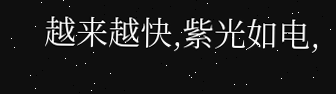越来越快,紫光如电,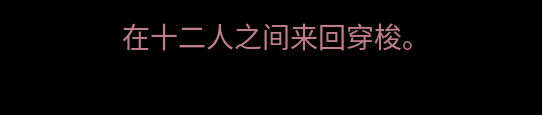在十二人之间来回穿梭。